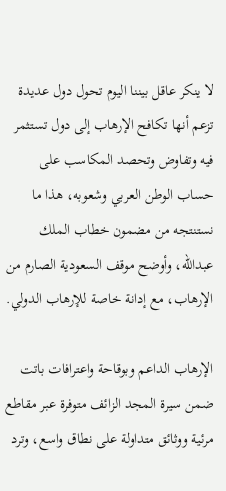لا ينكر عاقل بيننا اليوم تحول دول عديدة تزعم أنها تكافح الإرهاب إلى دول تستثمر فيه وتفاوض وتحصد المكاسب على حساب الوطن العربي وشعوبه، هذا ما نستنتجه من مضمون خطاب الملك عبدالله، وأوضح موقف السعودية الصارم من الإرهاب، مع إدانة خاصة للإرهاب الدولي.

الإرهاب الداعم وبوقاحة واعترافات باتت ضمن سيرة المجد الزائف متوفرة عبر مقاطع مرئية ووثائق متداولة على نطاق واسع، وترد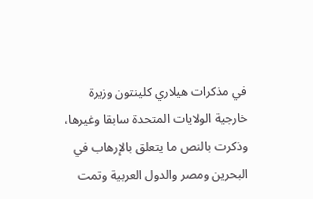في مذكرات هيلاري كلينتون وزيرة خارجية الولايات المتحدة سابقا وغيرها، وذكرت بالنص ما يتعلق بالإرهاب في البحرين ومصر والدول العربية وتمت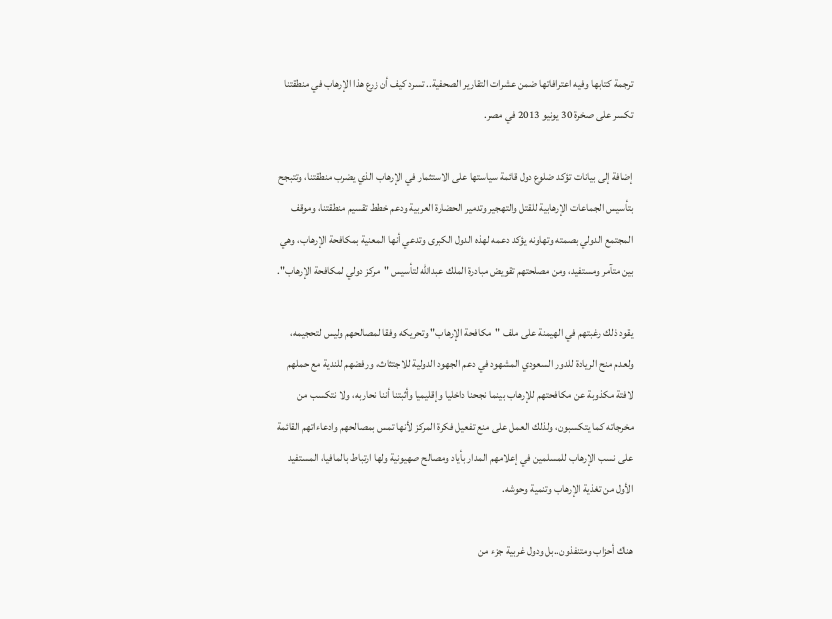ترجمة كتابها وفيه اعترافاتها ضمن عشرات التقارير الصحفية.. تسرد كيف أن زرع هذا الإرهاب في منطقتنا تكسر على صخرة 30 يونيو 2013 في مصر.

إضافة إلى بيانات تؤكد ضلوع دول قائمة سياستها على الاستثمار في الإرهاب الذي يضرب منطقتنا، وتتبجح بتأسيس الجماعات الإرهابية للقتل والتهجير وتدمير الحضارة العربية ودعم خطط تقسيم منطقتنا، وموقف المجتمع الدولي بصمته وتهاونه يؤكد دعمه لهذه الدول الكبرى وتدعي أنها المعنية بمكافحة الإرهاب، وهي بين متآمر ومستفيد، ومن مصلحتهم تقويض مبادرة الملك عبدالله لتأسيس "مركز دولي لمكافحة الإرهاب".

يقود ذلك رغبتهم في الهيمنة على ملف "مكافحة الإرهاب" وتحريكه وفقا لمصالحهم وليس لتحجيمه، ولعدم منح الريادة للدور السعودي المشهود في دعم الجهود الدولية للاجتثاث، ورفضهم للندية مع حملهم لافتة مكذوبة عن مكافحتهم للإرهاب بينما نجحنا داخليا وإقليميا وأثبتنا أننا نحاربه، ولا نتكسب من مخرجاته كما يتكسبون، ولذلك العمل على منع تفعيل فكرة المركز لأنها تمس بمصالحهم وادعاءاتهم القائمة على نسب الإرهاب للمسلمين في إعلامهم المدار بأياد ومصالح صهيونية ولها ارتباط بالمافيا، المستفيد الأول من تغذية الإرهاب وتنمية وحوشه.

هناك أحزاب ومتنفذون..بل ودول غربية جزء من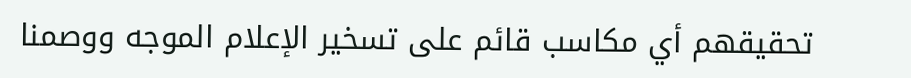تحقيقهم أي مكاسب قائم على تسخير الإعلام الموجه ووصمنا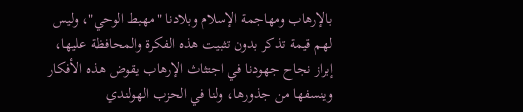بالإرهاب ومهاجمة الإسلام وبلادنا "مهبط الوحي"، وليس لهم قيمة تذكر بدون تثبيت هذه الفكرة والمحافظة عليها، إبراز نجاح جهودنا في اجتثاث الإرهاب يقوض هذه الأفكار وينسفها من جذورها، ولنا في الحزب الهولندي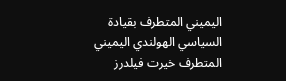اليميني المتطرف بقيادة السياسي الهولندي اليميني المتطرف خيرت فيلدرز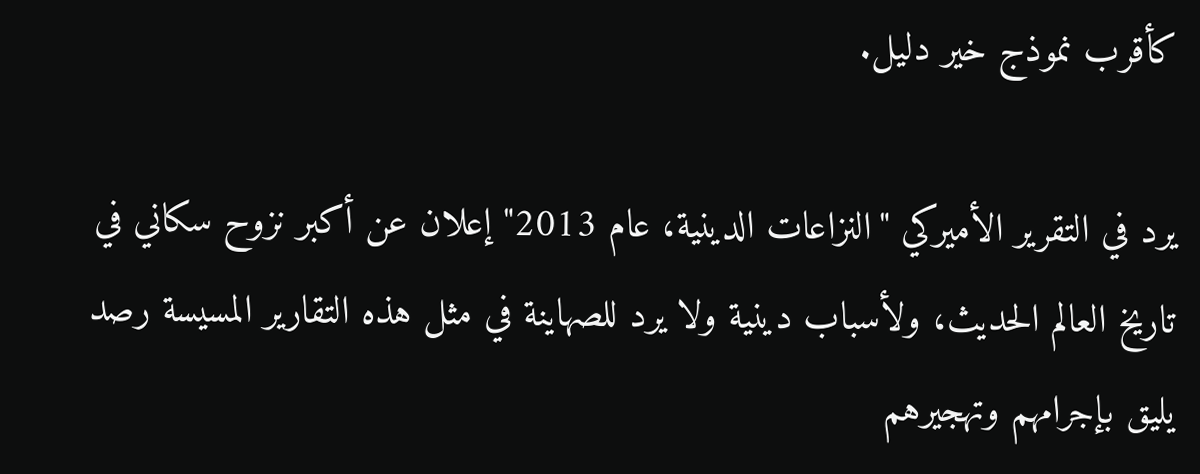كأقرب نموذج خير دليل.

يرد في التقرير الأميركي "النزاعات الدينية، عام 2013" إعلان عن أكبر نزوح سكاني في تاريخ العالم الحديث، ولأسباب دينية ولا يرد للصهاينة في مثل هذه التقارير المسيسة رصد يليق بإجرامهم وتهجيرهم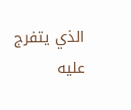الذي يتفرج عليه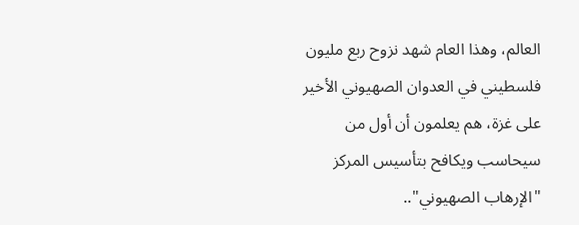العالم، وهذا العام شهد نزوح ربع مليون فلسطيني في العدوان الصهيوني الأخير على غزة، هم يعلمون أن أول من سيحاسب ويكافح بتأسيس المركز "الإرهاب الصهيوني"..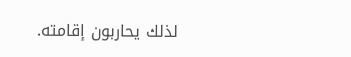لذلك يحاربون إقامته.